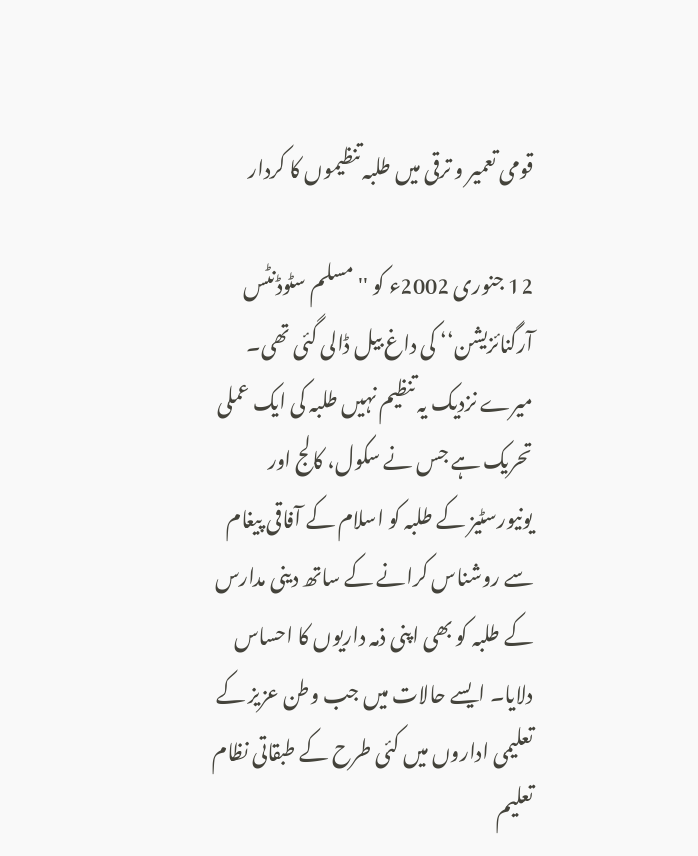قومی تعمیر و ترقی میں طلبہ تنظیموں کا کردار

12 جنوری 2002ء کو ''مسلم سٹوڈنٹس آرگنائزیشن‘‘ کی داغ بیل ڈالی گئی تھی۔ میرے نزدیک یہ تنظیم نہیں طلبہ کی ایک عملی تحریک ہے جس نے سکول، کالج اور یونیورسٹیز کے طلبہ کو اسلام کے آفاقی پیغام سے روشناس کرانے کے ساتھ دینی مدارس کے طلبہ کو بھی اپنی ذمہ داریوں کا احساس دلایا۔ ایسے حالات میں جب وطن عزیز کے تعلیمی اداروں میں کئی طرح کے طبقاتی نظام تعلیم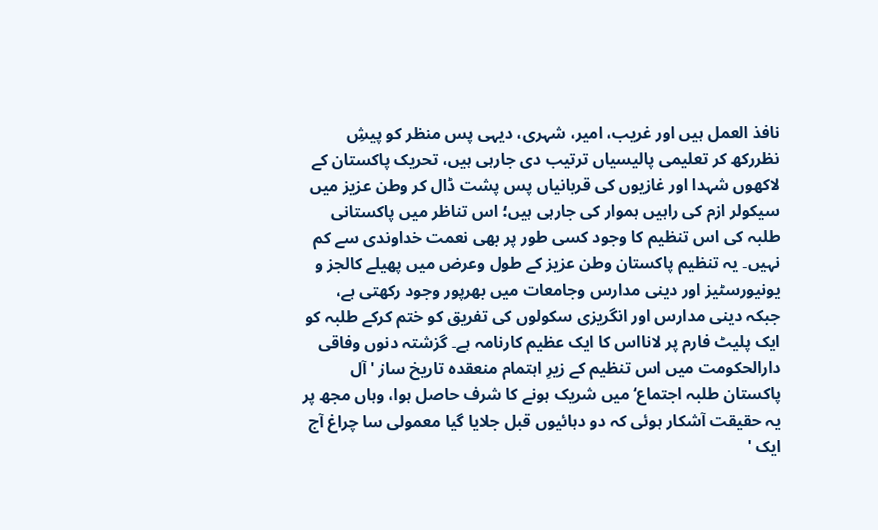نافذ العمل ہیں اور غریب، امیر، شہری، دیہی پس منظر کو پیشِ نظررکھ کر تعلیمی پالیسیاں ترتیب دی جارہی ہیں، تحریک پاکستان کے لاکھوں شہدا اور غازیوں کی قربانیاں پس پشت ڈال کر وطن عزیز میں سیکولر ازم کی راہیں ہموار کی جارہی ہیں؛ اس تناظر میں پاکستانی طلبہ کی اس تنظیم کا وجود کسی طور پر بھی نعمت خداوندی سے کم نہیں۔ یہ تنظیم پاکستان وطن عزیز کے طول وعرض میں پھیلے کالجز و یونیورسٹیز اور دینی مدارس وجامعات میں بھرپور وجود رکھتی ہے، جبکہ دینی مدارس اور انگریزی سکولوں کی تفریق کو ختم کرکے طلبہ کو ایک پلیٹ فارم پر لانااس کا ایک عظیم کارنامہ ہے۔ گزشتہ دنوں وفاقی دارالحکومت میں اس تنظیم کے زیرِ اہتمام منعقدہ تاریخ ساز 'آل پاکستان طلبہ اجتماع‘ میں شریک ہونے کا شرف حاصل ہوا، وہاں مجھ پر یہ حقیقت آشکار ہوئی کہ دو دہائیوں قبل جلایا گیا معمولی سا چراغ آج ایک '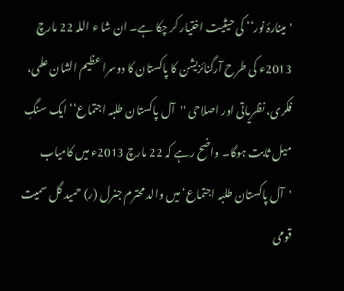'مینارۂ نور‘‘ کی حیثیت اختیار کر چکا ہے۔ ان شا ء اللہ 22 مارچ 2013ء کی طرح آرگنائزیشن کا پاکستان کا دوسرا عظیم الشان علمی، فکری، نظریاتی اور اصلاحی ''آل پاکستان طلبہ اجتماع‘‘ ایک سنگِ میل ثابت ہوگا۔ واضح رہے کہ 22 مارچ 2013ء میں کامیاب 'آل پاکستان طلبہ اجتماع‘ میں والد محترم جنرل (ر) حمید گل سمیت قومی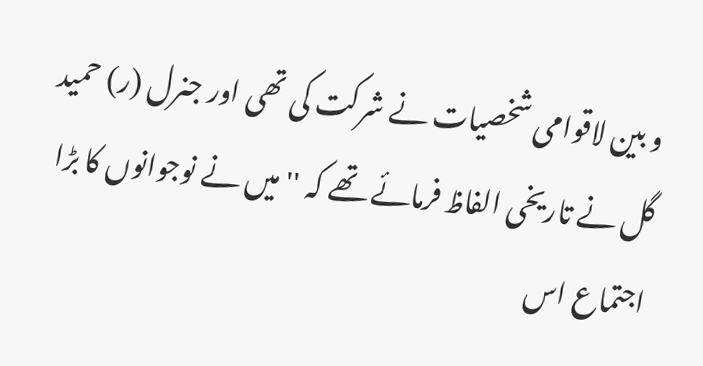و بین لاقوامی شخصیات نے شرکت کی تھی اور جنرل (ر) حمید گل نے تاریخی الفاظ فرمائے تھے کہ ''میں نے نوجوانوں کا بڑا اجتماع اس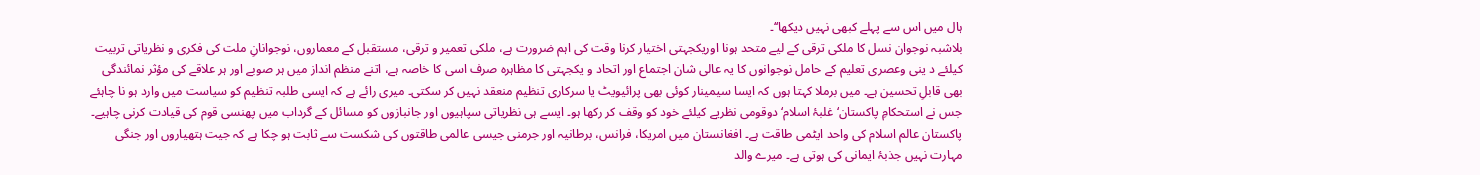ہال میں اس سے پہلے کبھی نہیں دیکھا‘‘۔
بلاشبہ نوجوان نسل کا ملکی ترقی کے لیے متحد ہونا اوریکجہتی اختیار کرنا وقت کی اہم ضرورت ہے، ملکی تعمیر و ترقی، مستقبل کے معماروں، نوجوانانِ ملت کی فکری و نظریاتی تربیت کیلئے د ینی وعصری تعلیم کے حامل نوجوانوں کا یہ عالی شان اجتماع اور اتحاد و یکجہتی کا مظاہرہ صرف اسی کا خاصہ ہے، اتنے منظم انداز میں ہر صوبے اور ہر علاقے کی مؤثر نمائندگی بھی قابلِ تحسین ہے۔ میں برملا کہتا ہوں کہ ایسا سیمینار کوئی بھی پرائیویٹ یا سرکاری تنظیم منعقد نہیں کر سکتی۔ میری رائے ہے کہ ایسی طلبہ تنظیم کو سیاست میں وارد ہو نا چاہئے جس نے استحکامِ پاکستان‘ غلبۂ اسلام‘ دوقومی نظریے کیلئے خود کو وقف کر رکھا ہو۔ ایسے ہی نظریاتی سپاہیوں اور جانبازوں کو مسائل کے گرداب میں پھنسی قوم کی قیادت کرنی چاہیے۔ پاکستان عالم اسلام کی واحد ایٹمی طاقت ہے۔ افغانستان میں امریکا، فرانس، برطانیہ اور جرمنی جیسی عالمی طاقتوں کی شکست سے ثابت ہو چکا ہے کہ جیت ہتھیاروں اور جنگی مہارت نہیں جذبۂ ایمانی کی ہوتی ہے۔ میرے والد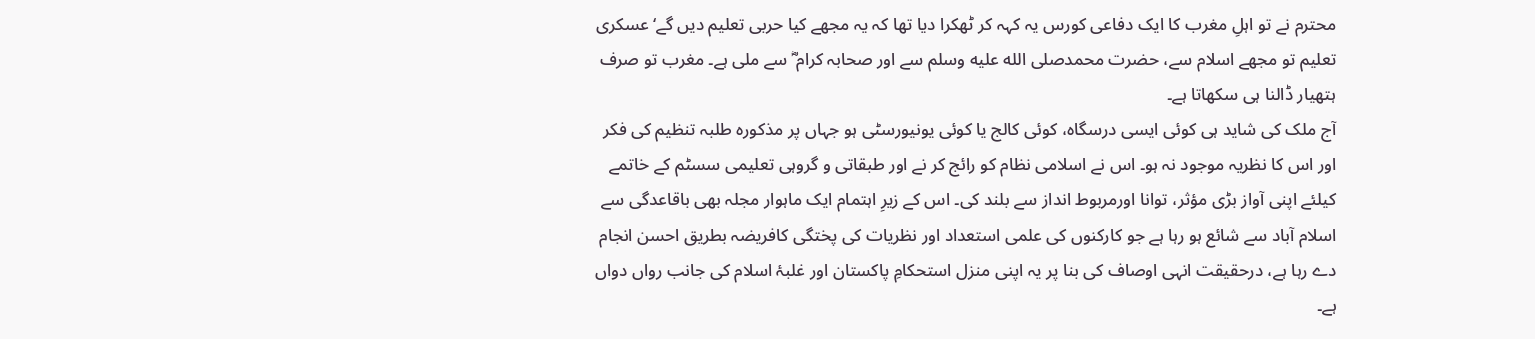محترم نے تو اہلِ مغرب کا ایک دفاعی کورس یہ کہہ کر ٹھکرا دیا تھا کہ یہ مجھے کیا حربی تعلیم دیں گے‘ عسکری تعلیم تو مجھے اسلام سے، حضرت محمدصلى الله عليه وسلم سے اور صحابہ کرام ؓ سے ملی ہے۔ مغرب تو صرف ہتھیار ڈالنا ہی سکھاتا ہے۔
آج ملک کی شاید ہی کوئی ایسی درسگاہ، کوئی کالج یا کوئی یونیورسٹی ہو جہاں پر مذکورہ طلبہ تنظیم کی فکر اور اس کا نظریہ موجود نہ ہو۔ اس نے اسلامی نظام کو رائج کر نے اور طبقاتی و گروہی تعلیمی سسٹم کے خاتمے کیلئے اپنی آواز بڑی مؤثر، توانا اورمربوط انداز سے بلند کی۔ اس کے زیرِ اہتمام ایک ماہوار مجلہ بھی باقاعدگی سے اسلام آباد سے شائع ہو رہا ہے جو کارکنوں کی علمی استعداد اور نظریات کی پختگی کافریضہ بطریق احسن انجام دے رہا ہے، درحقیقت انہی اوصاف کی بنا پر یہ اپنی منزل استحکامِ پاکستان اور غلبۂ اسلام کی جانب رواں دواں ہے۔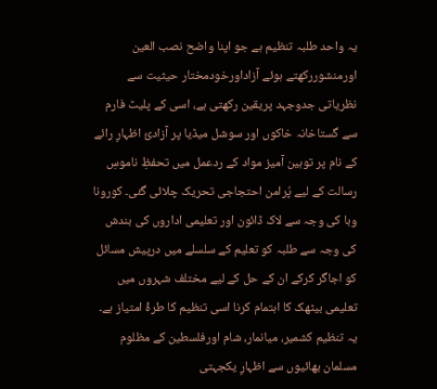یہ واحد طلبہ تنظیم ہے جو اپنا واضح نصب العین اورمنشوررکھتے ہوئے آزاداورخودمختار حیثیت سے نظریاتی جدوجہد پریقین رکھتی ہے، اسی کے پلیٹ فارم سے گستاخانہ خاکوں اور سوشل میڈیا پر آزادیٔ اظہارِ رائے کے نام پر توہین آمیز مواد کے ردعمل میں تحفظِ ناموسِ رسالت کے لیے پُرامن احتجاجی تحریک چلائی گئی۔ کورونا وبا کی وجہ سے لاک ڈائون اور تعلیمی اداروں کی بندش کی وجہ سے طلبہ کو تعلیم کے سلسلے میں درپیش مسائل کو اجاگر کرکے ان کے حل کے لیے مختلف شہروں میں تعلیمی بیٹھک کا اہتمام کرنا اسی تنظیم کا طرۂ امتیاز ہے۔ یہ تنظیم کشمیر، میانمار، شام اورفلسطین کے مظلوم مسلمان بھائیوں سے اظہارِ یکجہتی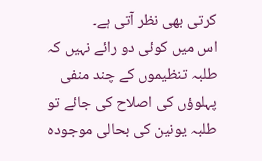کرتی بھی نظر آتی ہے۔
اس میں کوئی دو رائے نہیں کہ طلبہ تنظیموں کے چند منفی پہلوؤں کی اصلاح کی جائے تو طلبہ یونین کی بحالی موجودہ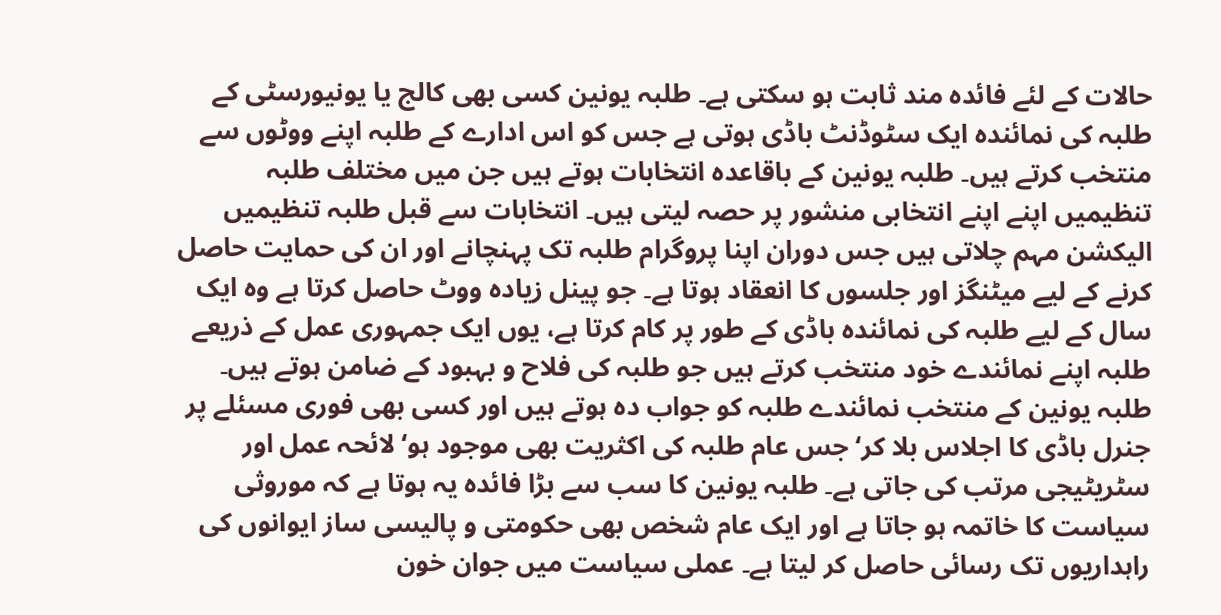حالات کے لئے فائدہ مند ثابت ہو سکتی ہے۔ طلبہ یونین کسی بھی کالج یا یونیورسٹی کے طلبہ کی نمائندہ ایک سٹوڈنٹ باڈی ہوتی ہے جس کو اس ادارے کے طلبہ اپنے ووٹوں سے منتخب کرتے ہیں۔ طلبہ یونین کے باقاعدہ انتخابات ہوتے ہیں جن میں مختلف طلبہ تنظیمیں اپنے اپنے انتخابی منشور پر حصہ لیتی ہیں۔ انتخابات سے قبل طلبہ تنظیمیں الیکشن مہم چلاتی ہیں جس دوران اپنا پروگرام طلبہ تک پہنچانے اور ان کی حمایت حاصل کرنے کے لیے میٹنگز اور جلسوں کا انعقاد ہوتا ہے۔ جو پینل زیادہ ووٹ حاصل کرتا ہے وہ ایک سال کے لیے طلبہ کی نمائندہ باڈی کے طور پر کام کرتا ہے، یوں ایک جمہوری عمل کے ذریعے طلبہ اپنے نمائندے خود منتخب کرتے ہیں جو طلبہ کی فلاح و بہبود کے ضامن ہوتے ہیں۔ طلبہ یونین کے منتخب نمائندے طلبہ کو جواب دہ ہوتے ہیں اور کسی بھی فوری مسئلے پر جنرل باڈی کا اجلاس بلا کر‘ جس عام طلبہ کی اکثریت بھی موجود ہو‘ لائحہ عمل اور سٹریٹیجی مرتب کی جاتی ہے۔ طلبہ یونین کا سب سے بڑا فائدہ یہ ہوتا ہے کہ موروثی سیاست کا خاتمہ ہو جاتا ہے اور ایک عام شخص بھی حکومتی و پالیسی ساز ایوانوں کی راہداریوں تک رسائی حاصل کر لیتا ہے۔ عملی سیاست میں جوان خون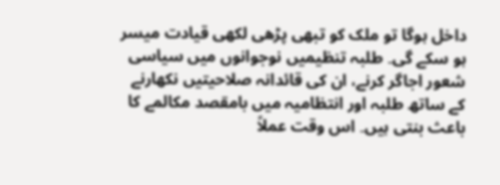داخل ہوگا تو ملک کو تبھی پڑھی لکھی قیادت میسر ہو سکے گی۔ طلبہ تنظیمیں نوجوانوں میں سیاسی شعور اجاگر کرنے، ان کی قائدانہ صلاحیتیں نکھارنے کے ساتھ طلبہ اور انتظامیہ میں بامقصد مکالمے کا باعث بنتی ہیں۔ اس وقت عملاً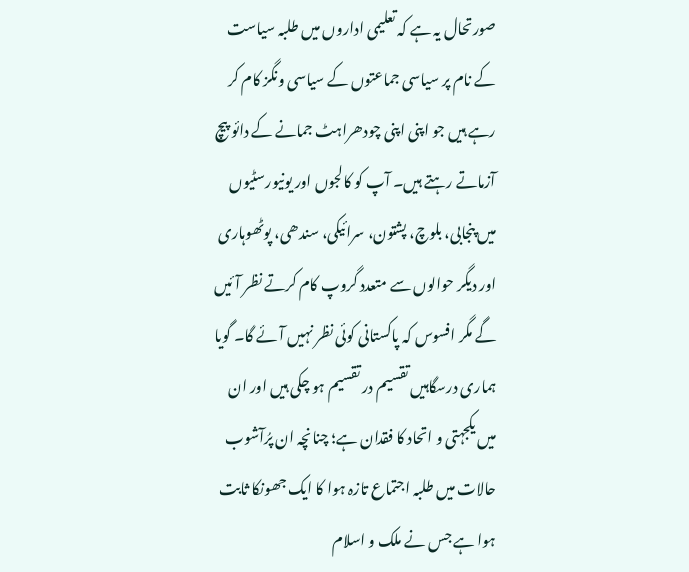صورتحال یہ ہے کہ تعلیمی اداروں میں طلبہ سیاست کے نام پر سیاسی جماعتوں کے سیاسی ونگز کام کر رہے ہیں جو اپنی اپنی چودھراہٹ جمانے کے دائو پیچ آزماتے رہتے ہیں۔ آپ کو کالجوں اور یونیورسٹیوں میں پنجابی، بلوچ، پشتون، سرائیکی، سندھی، پوٹھوہاری اور دیگر حوالوں سے متعدد گروپ کام کرتے نظر آئیں گے مگر افسوس کہ پاکستانی کوئی نظر نہیں آئے گا۔ گویا ہماری درسگاہیں تقسیم در تقسیم ہو چکی ہیں اور ان میں یکجہتی و اتحاد کا فقدان ہے؛ چنانچہ ان پرُآشوب حالات میں طلبہ اجتماع تازہ ہوا کا ایک جھونکا ثابت ہوا ہے جس نے ملک و اسلام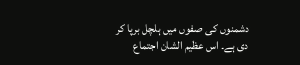دشمنوں کی صفوں میں ہلچل برپا کر دی ہے۔ اس عظیم الشان اجتماع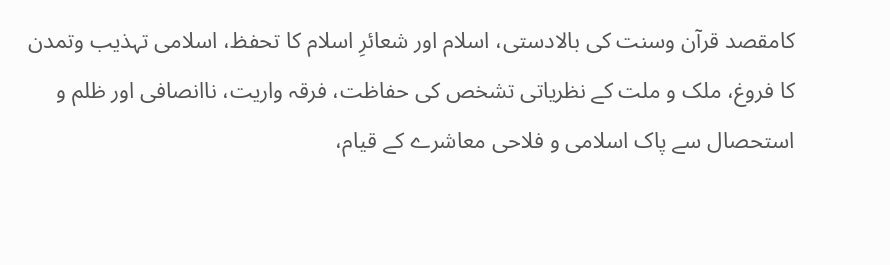کامقصد قرآن وسنت کی بالادستی، اسلام اور شعائرِ اسلام کا تحفظ، اسلامی تہذیب وتمدن کا فروغ، ملک و ملت کے نظریاتی تشخص کی حفاظت، فرقہ واریت، ناانصافی اور ظلم و استحصال سے پاک اسلامی و فلاحی معاشرے کے قیام،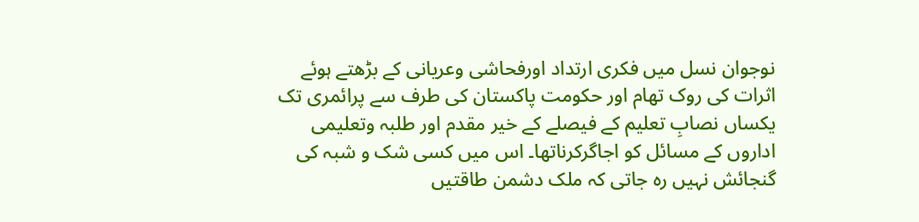نوجوان نسل میں فکری ارتداد اورفحاشی وعریانی کے بڑھتے ہوئے اثرات کی روک تھام اور حکومت پاکستان کی طرف سے پرائمری تک یکساں نصابِ تعلیم کے فیصلے کے خیر مقدم اور طلبہ وتعلیمی اداروں کے مسائل کو اجاگرکرناتھا۔ اس میں کسی شک و شبہ کی گنجائش نہیں رہ جاتی کہ ملک دشمن طاقتیں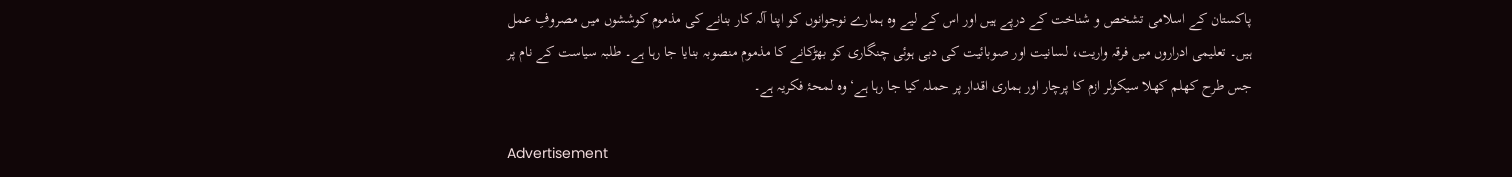پاکستان کے اسلامی تشخص و شناخت کے درپے ہیں اور اس کے لیے وہ ہمارے نوجوانوں کو اپنا آلہ کار بنانے کی مذموم کوششوں میں مصروفِ عمل ہیں۔ تعلیمی ادراروں میں فرقہ واریت، لسانیت اور صوبائیت کی دبی ہوئی چنگاری کو بھڑکانے کا مذموم منصوبہ بنایا جا رہا ہے۔ طلبہ سیاست کے نام پر جس طرح کھلم کھلا سیکولر ازم کا پرچار اور ہماری اقدار پر حملہ کیا جا رہا ہے‘وہ لمحۂ فکریہ ہے۔

Advertisement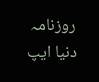روزنامہ دنیا ایپ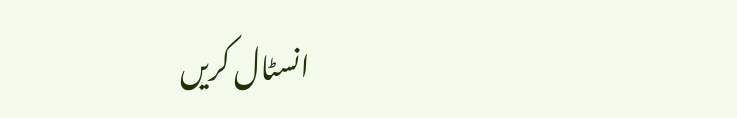انسٹال کریں